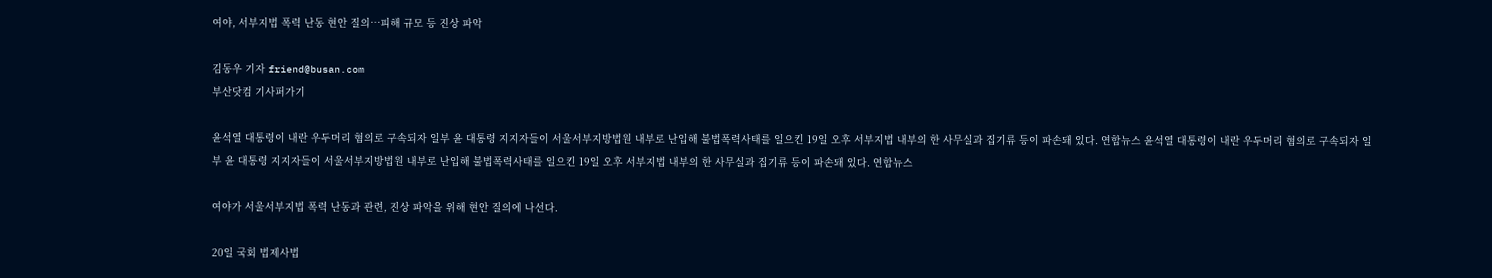여야, 서부지법 폭력 난동 현안 질의…피해 규모 등 진상 파악

김동우 기자 friend@busan.com
부산닷컴 기사퍼가기

윤석열 대통령이 내란 우두머리 혐의로 구속되자 일부 윤 대통령 지지자들이 서울서부지방법원 내부로 난입해 불법폭력사태를 일으킨 19일 오후 서부지법 내부의 한 사무실과 집기류 등이 파손돼 있다. 연합뉴스 윤석열 대통령이 내란 우두머리 혐의로 구속되자 일부 윤 대통령 지지자들이 서울서부지방법원 내부로 난입해 불법폭력사태를 일으킨 19일 오후 서부지법 내부의 한 사무실과 집기류 등이 파손돼 있다. 연합뉴스

여야가 서울서부지법 폭력 난동과 관련, 진상 파악을 위해 현안 질의에 나선다.

20일 국회 법제사법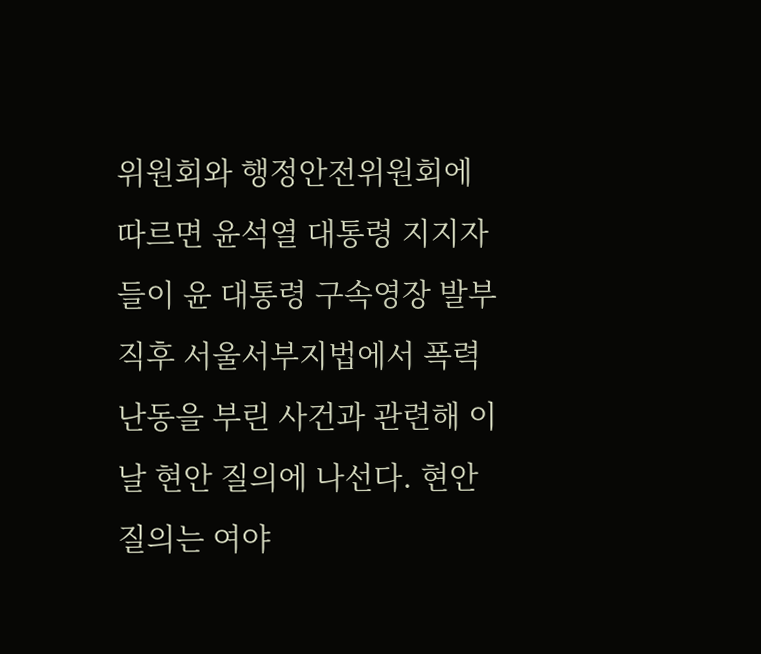위원회와 행정안전위원회에 따르면 윤석열 대통령 지지자들이 윤 대통령 구속영장 발부 직후 서울서부지법에서 폭력 난동을 부린 사건과 관련해 이날 현안 질의에 나선다. 현안 질의는 여야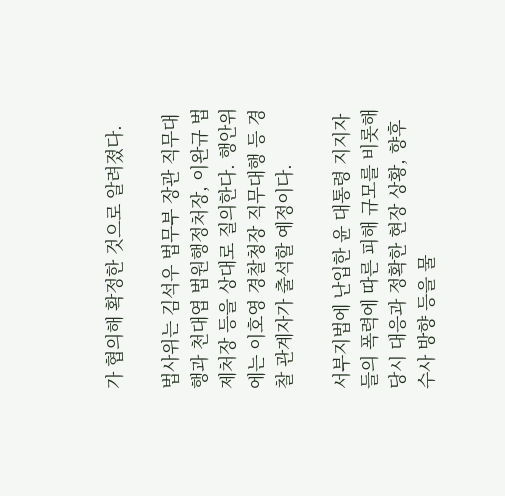가 협의해 확정한 것으로 알려졌다.

법사위는 김석우 법무부 장관 직무대행과 천대엽 법원행정처장, 이완규 법제처장 등을 상대로 질의한다. 행안위에는 이호영 경찰청장 직무대행 등 경찰 관계자가 출석할 예정이다.

서부지법에 난입한 윤 대통령 지지자들의 폭력에 따른 피해 규모를 비롯해 당시 대응과 정확한 현장 상황, 향후 수사 방향 등을 물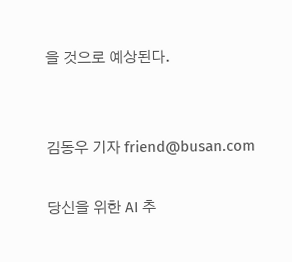을 것으로 예상된다.


김동우 기자 friend@busan.com

당신을 위한 AI 추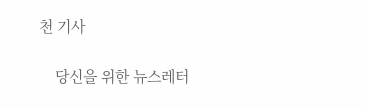천 기사

    당신을 위한 뉴스레터